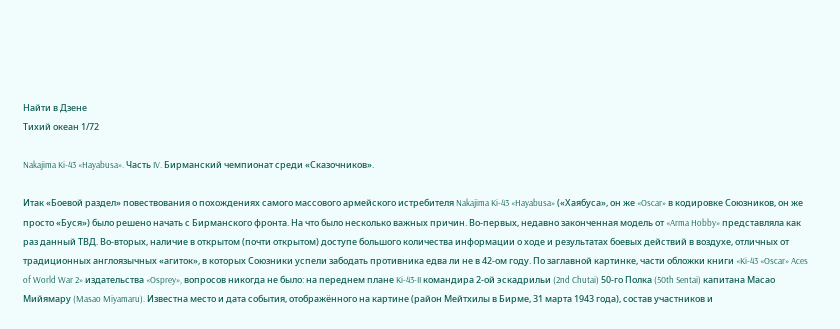Найти в Дзене
Тихий океан 1/72

Nakajima Ki-43 «Hayabusa». Часть IV. Бирманский чемпионат среди «Сказочников».

Итак «Боевой раздел» повествования о похождениях самого массового армейского истребителя Nakajima Ki-43 «Hayabusa» («Хаябуса», он же «Oscar» в кодировке Союзников, он же просто «Буся») было решено начать с Бирманского фронта. На что было несколько важных причин. Во-первых, недавно законченная модель от «Arma Hobby» представляла как раз данный ТВД. Во-вторых, наличие в открытом (почти открытом) доступе большого количества информации о ходе и результатах боевых действий в воздухе, отличных от традиционных англоязычных «агиток», в которых Союзники успели забодать противника едва ли не в 42-ом году. По заглавной картинке, части обложки книги «Ki-43 «Oscar» Aces of World War 2» издательства «Osprey», вопросов никогда не было: на переднем плане Ki-43-II командира 2-ой эскадрильи (2nd Chutai) 50-го Полка (50th Sentai) капитана Масао Мийямару (Masao Miyamaru). Известна место и дата события, отображённого на картине (район Мейтхилы в Бирме, 31 марта 1943 года), состав участников и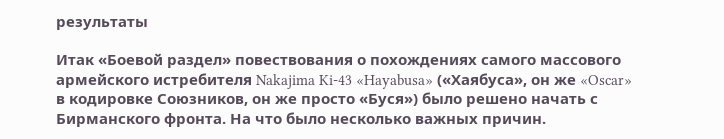результаты

Итак «Боевой раздел» повествования о похождениях самого массового армейского истребителя Nakajima Ki-43 «Hayabusa» («Хаябуса», он же «Oscar» в кодировке Союзников, он же просто «Буся») было решено начать с Бирманского фронта. На что было несколько важных причин.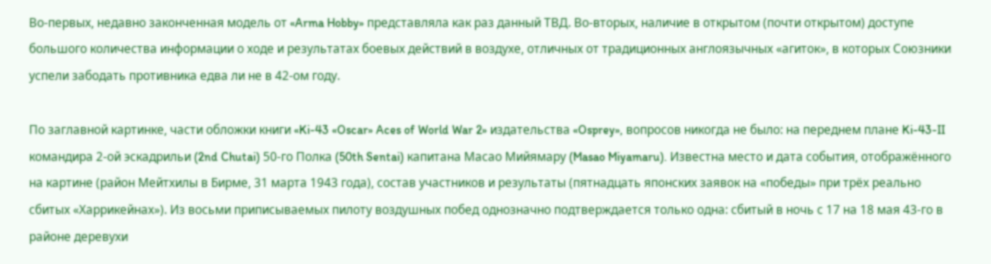Во-первых, недавно законченная модель от «Arma Hobby» представляла как раз данный ТВД. Во-вторых, наличие в открытом (почти открытом) доступе большого количества информации о ходе и результатах боевых действий в воздухе, отличных от традиционных англоязычных «агиток», в которых Союзники успели забодать противника едва ли не в 42-ом году.

По заглавной картинке, части обложки книги «Ki-43 «Oscar» Aces of World War 2» издательства «Osprey», вопросов никогда не было: на переднем плане Ki-43-II командира 2-ой эскадрильи (2nd Chutai) 50-го Полка (50th Sentai) капитана Масао Мийямару (Masao Miyamaru). Известна место и дата события, отображённого на картине (район Мейтхилы в Бирме, 31 марта 1943 года), состав участников и результаты (пятнадцать японских заявок на «победы» при трёх реально сбитых «Харрикейнах»). Из восьми приписываемых пилоту воздушных побед однозначно подтверждается только одна: сбитый в ночь с 17 на 18 мая 43-го в районе деревухи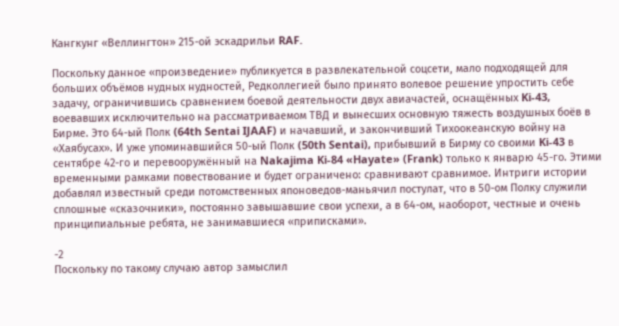Кангкунг «Веллингтон» 215-ой эскадрильи RAF.

Поскольку данное «произведение» публикуется в развлекательной соцсети, мало подходящей для больших объёмов нудных нудностей, Редколлегией было принято волевое решение упростить себе задачу, ограничившись сравнением боевой деятельности двух авиачастей, оснащённых Ki-43, воевавших исключительно на рассматриваемом ТВД и вынесших основную тяжесть воздушных боёв в Бирме. Это 64-ый Полк (64th Sentai IJAAF) и начавший, и закончивший Тихоокеанскую войну на «Хаябусах». И уже упоминавшийся 50-ый Полк (50th Sentai), прибывший в Бирму со своими Ki-43 в сентябре 42-го и перевооружённый на Nakajima Ki-84 «Hayate» (Frank) только к январю 45-го. Этими временными рамками повествование и будет ограничено: сравнивают сравнимое. Интриги истории добавлял известный среди потомственных японоведов-маньячил постулат, что в 50-ом Полку служили сплошные «сказочники», постоянно завышавшие свои успехи, а в 64-ом, наоборот, честные и очень принципиальные ребята, не занимавшиеся «приписками».

-2
Поскольку по такому случаю автор замыслил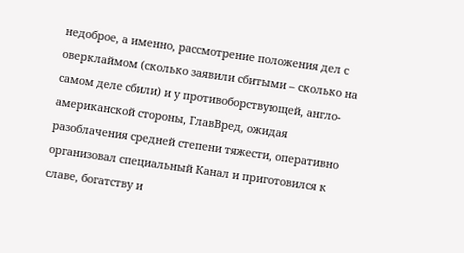недоброе, а именно, рассмотрение положения дел с оверклаймом (сколько заявили сбитыми – сколько на самом деле сбили) и у противоборствующей, англо-американской стороны, ГлавВред, ожидая разоблачения средней степени тяжести, оперативно организовал специальный Канал и приготовился к славе, богатству и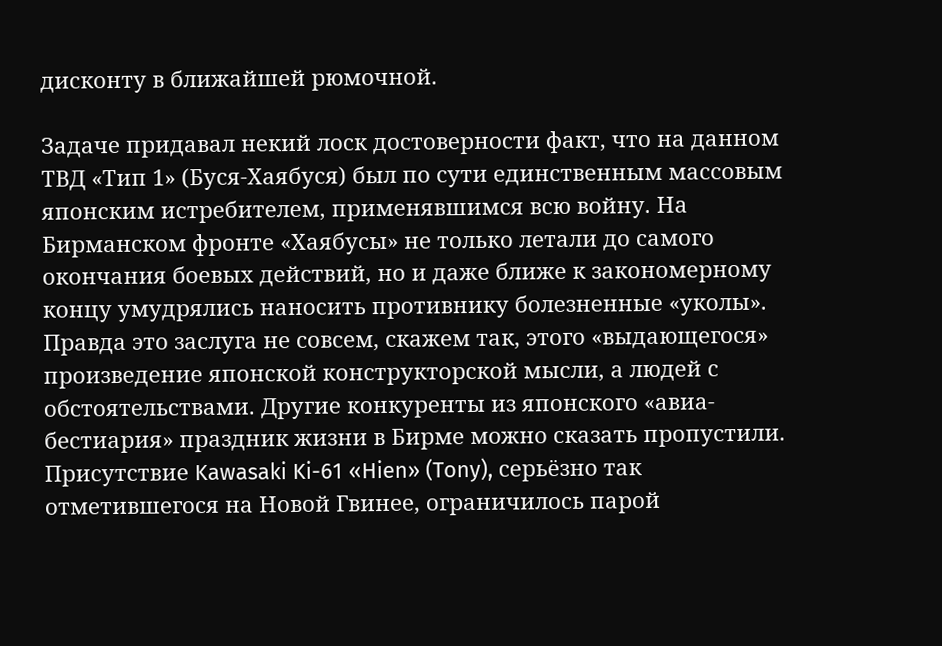дисконту в ближайшей рюмочной.

Задаче придавал некий лоск достоверности факт, что на данном ТВД «Тип 1» (Буся-Хаябуся) был по сути единственным массовым японским истребителем, применявшимся всю войну. На Бирманском фронте «Хаябусы» не только летали до самого окончания боевых действий, но и даже ближе к закономерному концу умудрялись наносить противнику болезненные «уколы». Правда это заслуга не совсем, скажем так, этого «выдающегося» произведение японской конструкторской мысли, а людей с обстоятельствами. Другие конкуренты из японского «авиа-бестиария» праздник жизни в Бирме можно сказать пропустили. Присутствие Kawasaki Ki-61 «Hien» (Tony), серьёзно так отметившегося на Новой Гвинее, ограничилось парой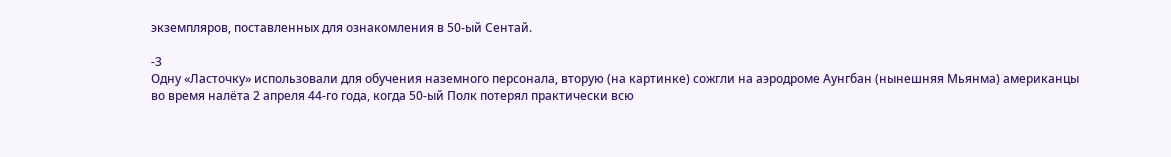экземпляров, поставленных для ознакомления в 50-ый Сентай.

-3
Одну «Ласточку» использовали для обучения наземного персонала, вторую (на картинке) сожгли на аэродроме Аунгбан (нынешняя Мьянма) американцы во время налёта 2 апреля 44-го года, когда 50-ый Полк потерял практически всю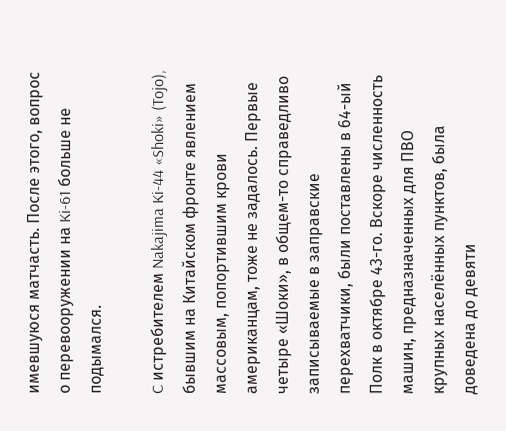имевшуюся матчасть. После этого, вопрос о перевооружении на Ki-61 больше не подымался.

C истребителем Nakajima Ki-44 «Shoki» (Tojo), бывшим на Китайском фронте явлением массовым, попортившим крови американцам, тоже не задалось. Первые четыре «Шоки», в общем-то справедливо записываемые в заправские перехватчики, были поставлены в 64-ый Полк в октябре 43-го. Вскоре численность машин, предназначенных для ПВО крупных населённых пунктов, была доведена до девяти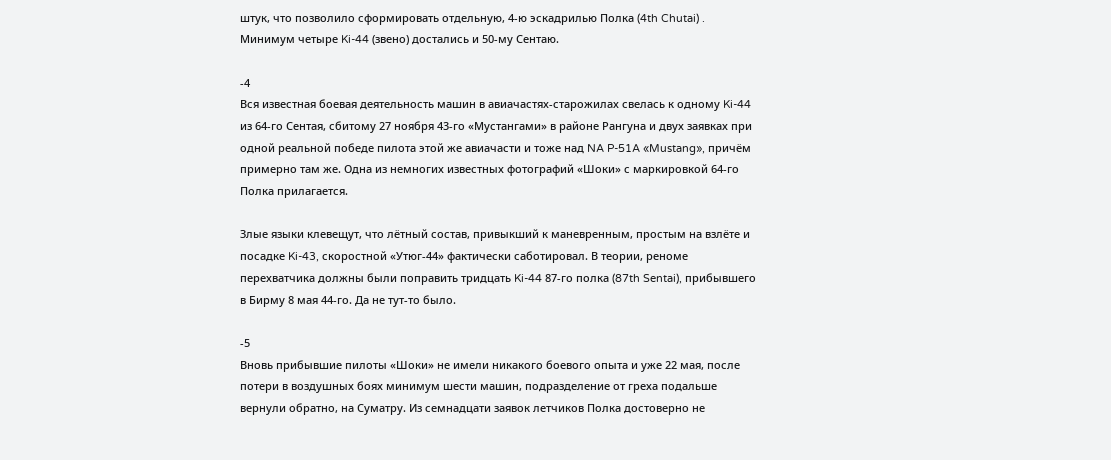штук, что позволило сформировать отдельную, 4-ю эскадрилью Полка (4th Chutai) . Минимум четыре Ki-44 (звено) достались и 50-му Сентаю.

-4
Вся известная боевая деятельность машин в авиачастях-старожилах свелась к одному Ki-44 из 64-го Сентая, сбитому 27 ноября 43-го «Мустангами» в районе Рангуна и двух заявках при одной реальной победе пилота этой же авиачасти и тоже над NA P-51A «Mustang», причём примерно там же. Одна из немногих известных фотографий «Шоки» с маркировкой 64-го Полка прилагается.

Злые языки клевещут, что лётный состав, привыкший к маневренным, простым на взлёте и посадке Ki-43, скоростной «Утюг-44» фактически саботировал. В теории, реноме перехватчика должны были поправить тридцать Ki-44 87-го полка (87th Sentai), прибывшего в Бирму 8 мая 44-го. Да не тут-то было.

-5
Вновь прибывшие пилоты «Шоки» не имели никакого боевого опыта и уже 22 мая, после потери в воздушных боях минимум шести машин, подразделение от греха подальше вернули обратно, на Суматру. Из семнадцати заявок летчиков Полка достоверно не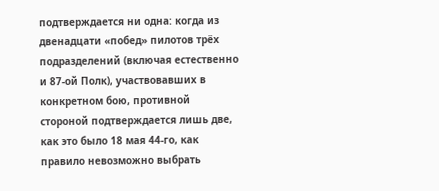подтверждается ни одна: когда из двенадцати «побед» пилотов трёх подразделений (включая естественно и 87-ой Полк), участвовавших в конкретном бою, противной стороной подтверждается лишь две, как это было 18 мая 44-го, как правило невозможно выбрать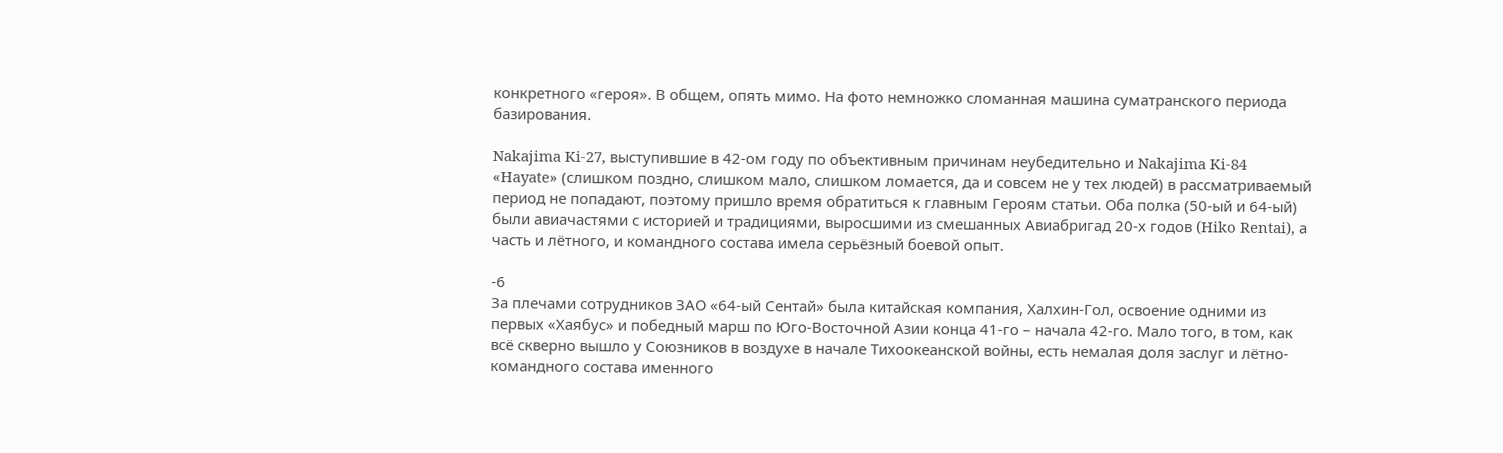конкретного «героя». В общем, опять мимо. На фото немножко сломанная машина суматранского периода базирования.

Nakajima Ki-27, выступившие в 42-ом году по объективным причинам неубедительно и Nakajima Ki-84 «Hayate» (слишком поздно, слишком мало, слишком ломается, да и совсем не у тех людей) в рассматриваемый период не попадают, поэтому пришло время обратиться к главным Героям статьи. Оба полка (50-ый и 64-ый) были авиачастями с историей и традициями, выросшими из смешанных Авиабригад 20-х годов (Hiko Rentai), а часть и лётного, и командного состава имела серьёзный боевой опыт.

-6
За плечами сотрудников ЗАО «64-ый Сентай» была китайская компания, Халхин-Гол, освоение одними из первых «Хаябус» и победный марш по Юго-Восточной Азии конца 41-го – начала 42-го. Мало того, в том, как всё скверно вышло у Союзников в воздухе в начале Тихоокеанской войны, есть немалая доля заслуг и лётно-командного состава именного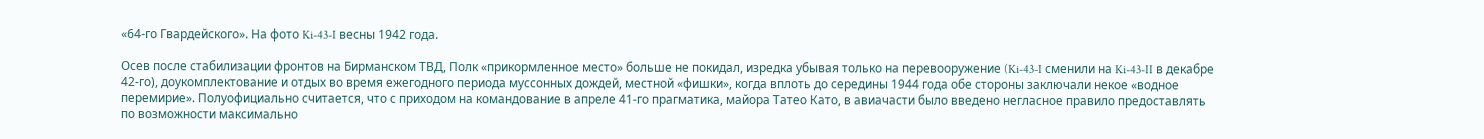«64-го Гвардейского». На фото Ki-43-I весны 1942 года.

Осев после стабилизации фронтов на Бирманском ТВД, Полк «прикормленное место» больше не покидал, изредка убывая только на перевооружение (Ki-43-I сменили на Ki-43-II в декабре 42-го), доукомплектование и отдых во время ежегодного периода муссонных дождей, местной «фишки», когда вплоть до середины 1944 года обе стороны заключали некое «водное перемирие». Полуофициально считается, что с приходом на командование в апреле 41-го прагматика, майора Татео Като, в авиачасти было введено негласное правило предоставлять по возможности максимально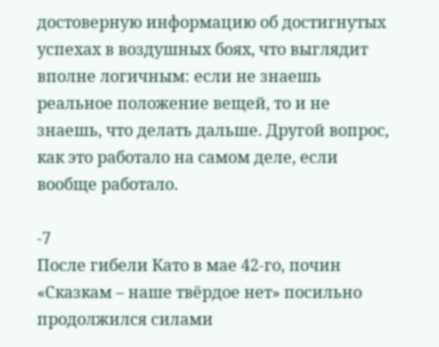достоверную информацию об достигнутых успехах в воздушных боях, что выглядит вполне логичным: если не знаешь реальное положение вещей, то и не знаешь, что делать дальше. Другой вопрос, как это работало на самом деле, если вообще работало.

-7
После гибели Като в мае 42-го, почин «Сказкам – наше твёрдое нет» посильно продолжился силами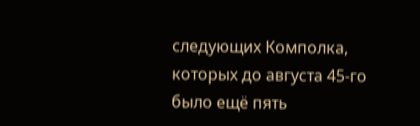следующих Комполка, которых до августа 45-го было ещё пять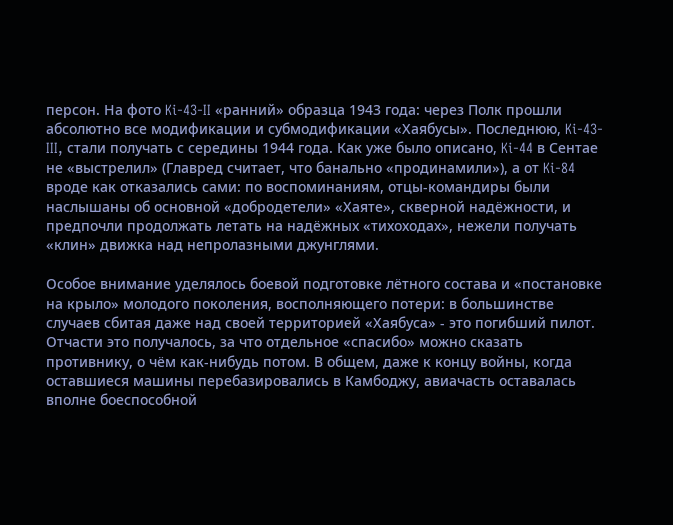персон. На фото Ki-43-II «ранний» образца 1943 года: через Полк прошли абсолютно все модификации и субмодификации «Хаябусы». Последнюю, Ki-43-III, стали получать с середины 1944 года. Как уже было описано, Ki-44 в Сентае не «выстрелил» (Главред считает, что банально «продинамили»), а от Ki-84 вроде как отказались сами: по воспоминаниям, отцы-командиры были наслышаны об основной «добродетели» «Хаяте», скверной надёжности, и предпочли продолжать летать на надёжных «тихоходах», нежели получать «клин» движка над непролазными джунглями.

Особое внимание уделялось боевой подготовке лётного состава и «постановке на крыло» молодого поколения, восполняющего потери: в большинстве случаев сбитая даже над своей территорией «Хаябуса» - это погибший пилот. Отчасти это получалось, за что отдельное «спасибо» можно сказать противнику, о чём как-нибудь потом. В общем, даже к концу войны, когда оставшиеся машины перебазировались в Камбоджу, авиачасть оставалась вполне боеспособной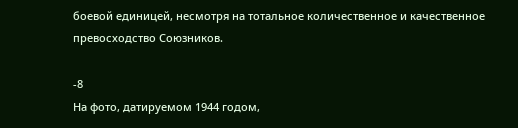боевой единицей, несмотря на тотальное количественное и качественное превосходство Союзников.

-8
На фото, датируемом 1944 годом,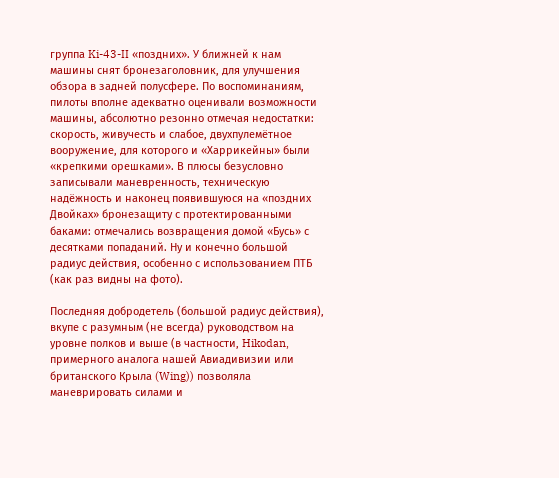группа Ki-43-II «поздних». У ближней к нам машины снят бронезаголовник, для улучшения обзора в задней полусфере. По воспоминаниям, пилоты вполне адекватно оценивали возможности машины, абсолютно резонно отмечая недостатки: скорость, живучесть и слабое, двухпулемётное вооружение, для которого и «Харрикейны» были «крепкими орешками». В плюсы безусловно записывали маневренность, техническую надёжность и наконец появившуюся на «поздних Двойках» бронезащиту с протектированными баками: отмечались возвращения домой «Бусь» с десятками попаданий. Ну и конечно большой радиус действия, особенно с использованием ПТБ (как раз видны на фото).

Последняя добродетель (большой радиус действия), вкупе с разумным (не всегда) руководством на уровне полков и выше (в частности, Hikodan, примерного аналога нашей Авиадивизии или британского Крыла (Wing)) позволяла маневрировать силами и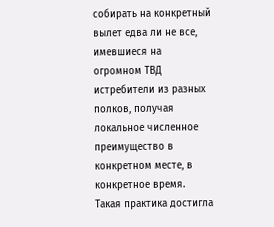собирать на конкретный вылет едва ли не все, имевшиеся на огромном ТВД истребители из разных полков, получая локальное численное преимущество в конкретном месте, в конкретное время. Такая практика достигла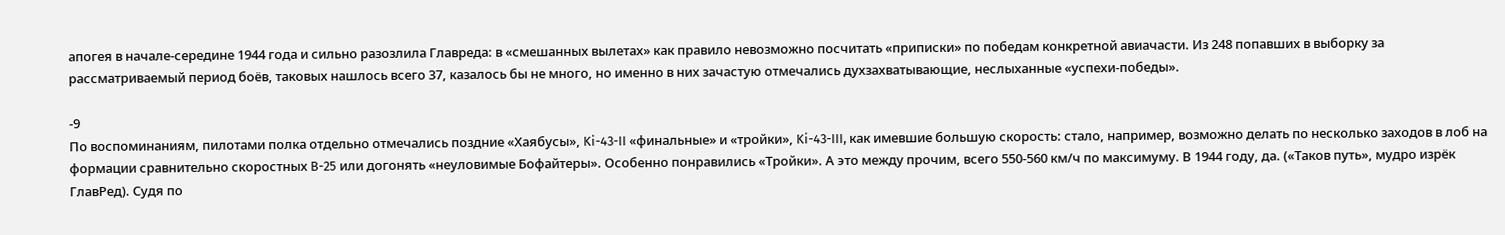апогея в начале-середине 1944 года и сильно разозлила Главреда: в «смешанных вылетах» как правило невозможно посчитать «приписки» по победам конкретной авиачасти. Из 248 попавших в выборку за рассматриваемый период боёв, таковых нашлось всего 37, казалось бы не много, но именно в них зачастую отмечались духзахватывающие, неслыханные «успехи-победы».

-9
По воспоминаниям, пилотами полка отдельно отмечались поздние «Хаябусы», Ki-43-II «финальные» и «тройки», Ki-43-III, как имевшие большую скорость: стало, например, возможно делать по несколько заходов в лоб на формации сравнительно скоростных B-25 или догонять «неуловимые Бофайтеры». Особенно понравились «Тройки». А это между прочим, всего 550-560 км/ч по максимуму. В 1944 году, да. («Таков путь», мудро изрёк ГлавРед). Судя по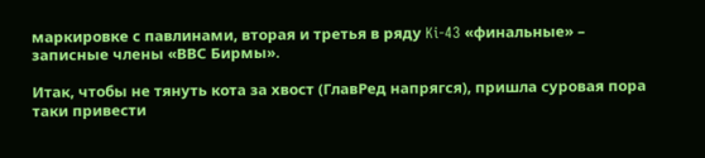маркировке с павлинами, вторая и третья в ряду Ki-43 «финальные» – записные члены «ВВС Бирмы».

Итак, чтобы не тянуть кота за хвост (ГлавРед напрягся), пришла суровая пора таки привести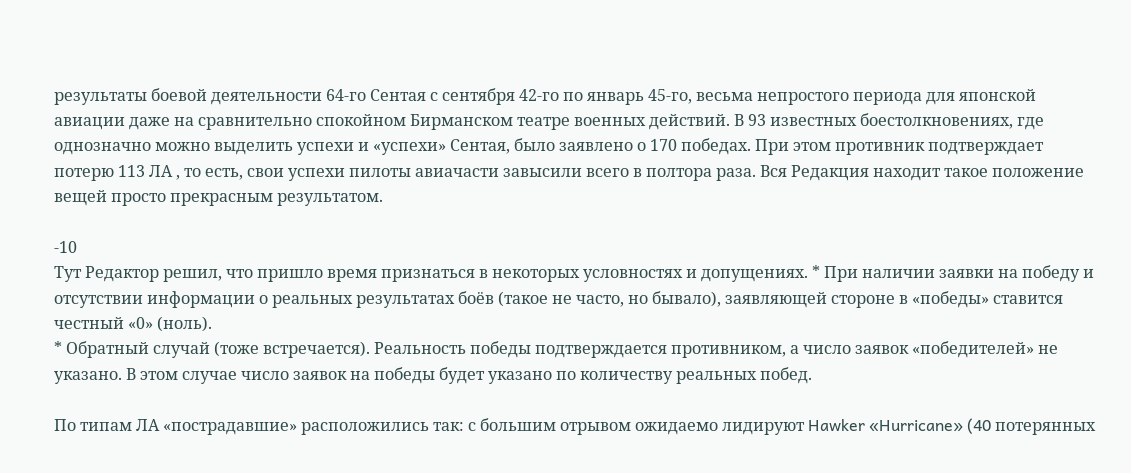результаты боевой деятельности 64-го Сентая с сентября 42-го по январь 45-го, весьма непростого периода для японской авиации даже на сравнительно спокойном Бирманском театре военных действий. В 93 известных боестолкновениях, где однозначно можно выделить успехи и «успехи» Сентая, было заявлено о 170 победах. При этом противник подтверждает потерю 113 ЛА , то есть, свои успехи пилоты авиачасти завысили всего в полтора раза. Вся Редакция находит такое положение вещей просто прекрасным результатом.

-10
Тут Редактор решил, что пришло время признаться в некоторых условностях и допущениях. * При наличии заявки на победу и отсутствии информации о реальных результатах боёв (такое не часто, но бывало), заявляющей стороне в «победы» ставится честный «0» (ноль).
* Обратный случай (тоже встречается). Реальность победы подтверждается противником, а число заявок «победителей» не указано. В этом случае число заявок на победы будет указано по количеству реальных побед.

По типам ЛА «пострадавшие» расположились так: с большим отрывом ожидаемо лидируют Hawker «Hurricane» (40 потерянных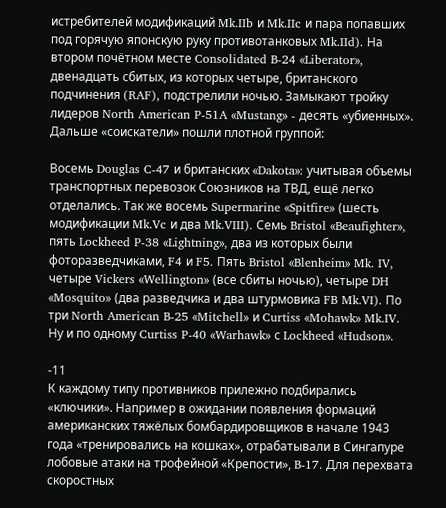истребителей модификаций Mk.IIb и Mk.IIc и пара попавших под горячую японскую руку противотанковых Mk.IId). На втором почётном месте Consolidated B-24 «Liberator», двенадцать сбитых, из которых четыре, британского подчинения (RAF), подстрелили ночью. Замыкают тройку лидеров North American P-51A «Mustang» - десять «убиенных». Дальше «соискатели» пошли плотной группой:

Восемь Douglas C-47 и британских «Dakota»: учитывая объемы транспортных перевозок Союзников на ТВД, ещё легко отделались. Так же восемь Supermarine «Spitfire» (шесть модификации Mk.Vc и два Mk.VIII). Семь Bristol «Beaufighter», пять Lockheed P-38 «Lightning», два из которых были фоторазведчиками, F4 и F5. Пять Bristol «Blenheim» Mk. IV, четыре Vickers «Wellington» (все сбиты ночью), четыре DH «Mosquito» (два разведчика и два штурмовика FB Mk.VI). По три North American B-25 «Mitchell» и Curtiss «Mohawk» Mk.IV. Ну и по одному Curtiss P-40 «Warhawk» с Lockheed «Hudson».

-11
К каждому типу противников прилежно подбирались «ключики». Например в ожидании появления формаций американских тяжёлых бомбардировщиков в начале 1943 года «тренировались на кошках», отрабатывали в Сингапуре лобовые атаки на трофейной «Крепости», B-17. Для перехвата скоростных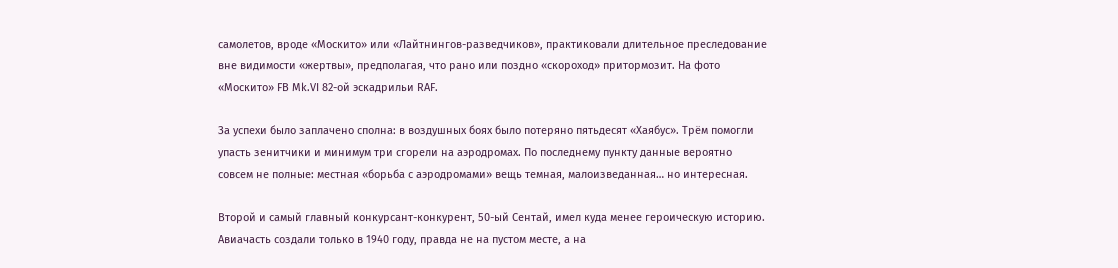самолетов, вроде «Москито» или «Лайтнингов-разведчиков», практиковали длительное преследование вне видимости «жертвы», предполагая, что рано или поздно «скороход» притормозит. На фото «Москито» FB Mk.VI 82-ой эскадрильи RAF.

За успехи было заплачено сполна: в воздушных боях было потеряно пятьдесят «Хаябус». Трём помогли упасть зенитчики и минимум три сгорели на аэродромах. По последнему пункту данные вероятно совсем не полные: местная «борьба с аэродромами» вещь темная, малоизведанная… но интересная.

Второй и самый главный конкурсант-конкурент, 50-ый Сентай, имел куда менее героическую историю. Авиачасть создали только в 1940 году, правда не на пустом месте, а на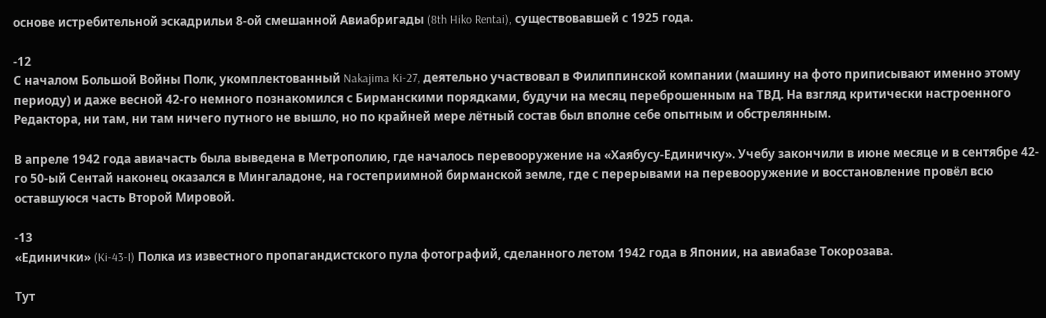основе истребительной эскадрильи 8-ой смешанной Авиабригады (8th Hiko Rentai), существовавшей с 1925 года.

-12
С началом Большой Войны Полк, укомплектованный Nakajima Ki-27, деятельно участвовал в Филиппинской компании (машину на фото приписывают именно этому периоду) и даже весной 42-го немного познакомился с Бирманскими порядками, будучи на месяц переброшенным на ТВД. На взгляд критически настроенного Редактора, ни там, ни там ничего путного не вышло, но по крайней мере лётный состав был вполне себе опытным и обстрелянным.

В апреле 1942 года авиачасть была выведена в Метрополию, где началось перевооружение на «Хаябусу-Единичку». Учебу закончили в июне месяце и в сентябре 42-го 50-ый Сентай наконец оказался в Мингаладоне, на гостеприимной бирманской земле, где с перерывами на перевооружение и восстановление провёл всю оставшуюся часть Второй Мировой.

-13
«Единички» (Ki-43-I) Полка из известного пропагандистского пула фотографий, сделанного летом 1942 года в Японии, на авиабазе Токорозава.

Тут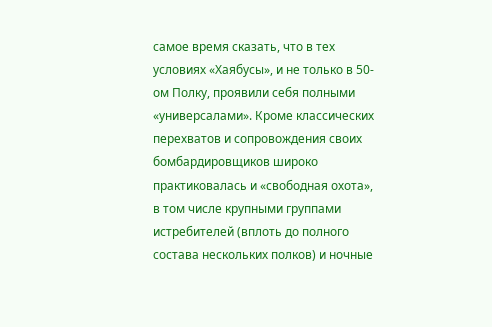самое время сказать, что в тех условиях «Хаябусы», и не только в 50-ом Полку, проявили себя полными «универсалами». Кроме классических перехватов и сопровождения своих бомбардировщиков широко практиковалась и «свободная охота», в том числе крупными группами истребителей (вплоть до полного состава нескольких полков) и ночные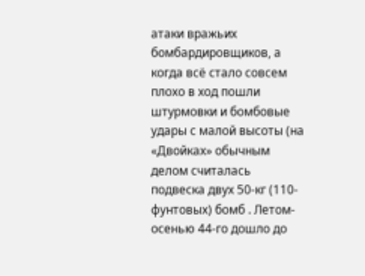атаки вражьих бомбардировщиков, а когда всё стало совсем плохо в ход пошли штурмовки и бомбовые удары с малой высоты (на «Двойках» обычным делом считалась подвеска двух 50-кг (110-фунтовых) бомб . Летом-осенью 44-го дошло до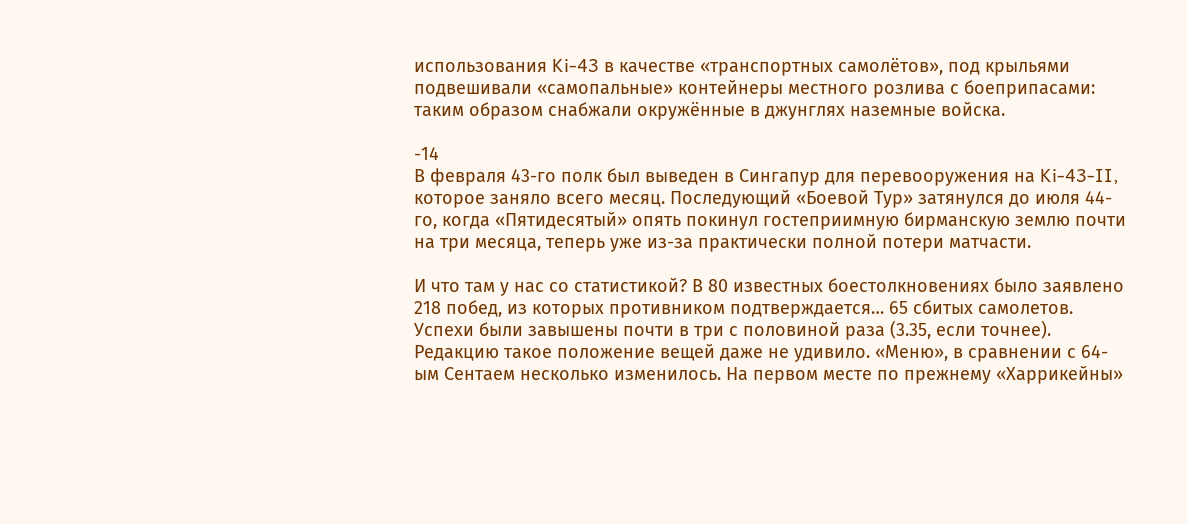использования Ki-43 в качестве «транспортных самолётов», под крыльями подвешивали «самопальные» контейнеры местного розлива с боеприпасами: таким образом снабжали окружённые в джунглях наземные войска.

-14
В февраля 43-го полк был выведен в Сингапур для перевооружения на Ki-43-II, которое заняло всего месяц. Последующий «Боевой Тур» затянулся до июля 44-го, когда «Пятидесятый» опять покинул гостеприимную бирманскую землю почти на три месяца, теперь уже из-за практически полной потери матчасти.

И что там у нас со статистикой? В 80 известных боестолкновениях было заявлено 218 побед, из которых противником подтверждается… 65 сбитых самолетов. Успехи были завышены почти в три с половиной раза (3.35, если точнее). Редакцию такое положение вещей даже не удивило. «Меню», в сравнении с 64-ым Сентаем несколько изменилось. На первом месте по прежнему «Харрикейны»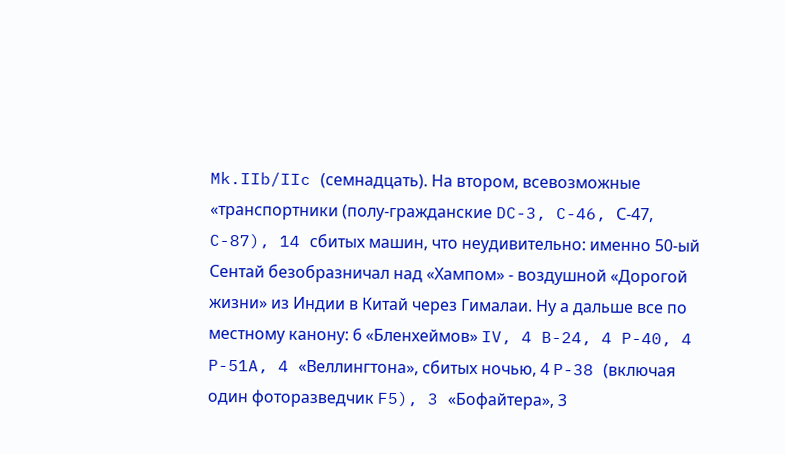Mk.IIb/IIc (семнадцать). На втором, всевозможные «транспортники (полу-гражданские DC-3, C-46, С-47, C-87), 14 сбитых машин, что неудивительно: именно 50-ый Сентай безобразничал над «Хампом» - воздушной «Дорогой жизни» из Индии в Китай через Гималаи. Ну а дальше все по местному канону: 6 «Бленхеймов» IV, 4 B-24, 4 P-40, 4 P-51A, 4 «Веллингтона», сбитых ночью, 4 P-38 (включая один фоторазведчик F5), 3 «Бофайтера», 3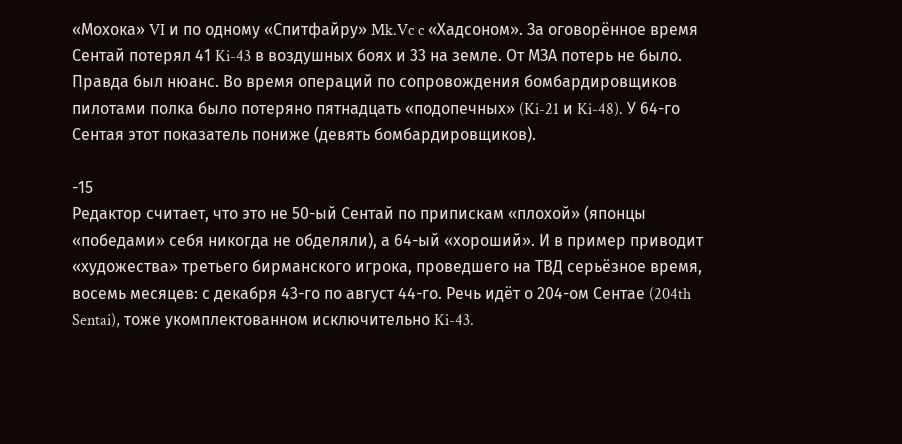«Мохока» VI и по одному «Спитфайру» Mk.Vc c «Хадсоном». За оговорённое время Сентай потерял 41 Ki-43 в воздушных боях и 33 на земле. От МЗА потерь не было. Правда был нюанс. Во время операций по сопровождения бомбардировщиков пилотами полка было потеряно пятнадцать «подопечных» (Ki-21 и Ki-48). У 64-го Сентая этот показатель пониже (девять бомбардировщиков).

-15
Редактор считает, что это не 50-ый Сентай по припискам «плохой» (японцы «победами» себя никогда не обделяли), а 64-ый «хороший». И в пример приводит «художества» третьего бирманского игрока, проведшего на ТВД серьёзное время, восемь месяцев: с декабря 43-го по август 44-го. Речь идёт о 204-ом Сентае (204th Sentai), тоже укомплектованном исключительно Ki-43.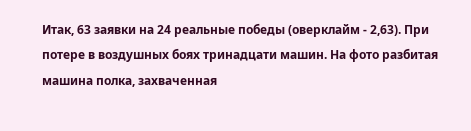Итак, 63 заявки на 24 реальные победы (оверклайм - 2,63). При потере в воздушных боях тринадцати машин. На фото разбитая машина полка, захваченная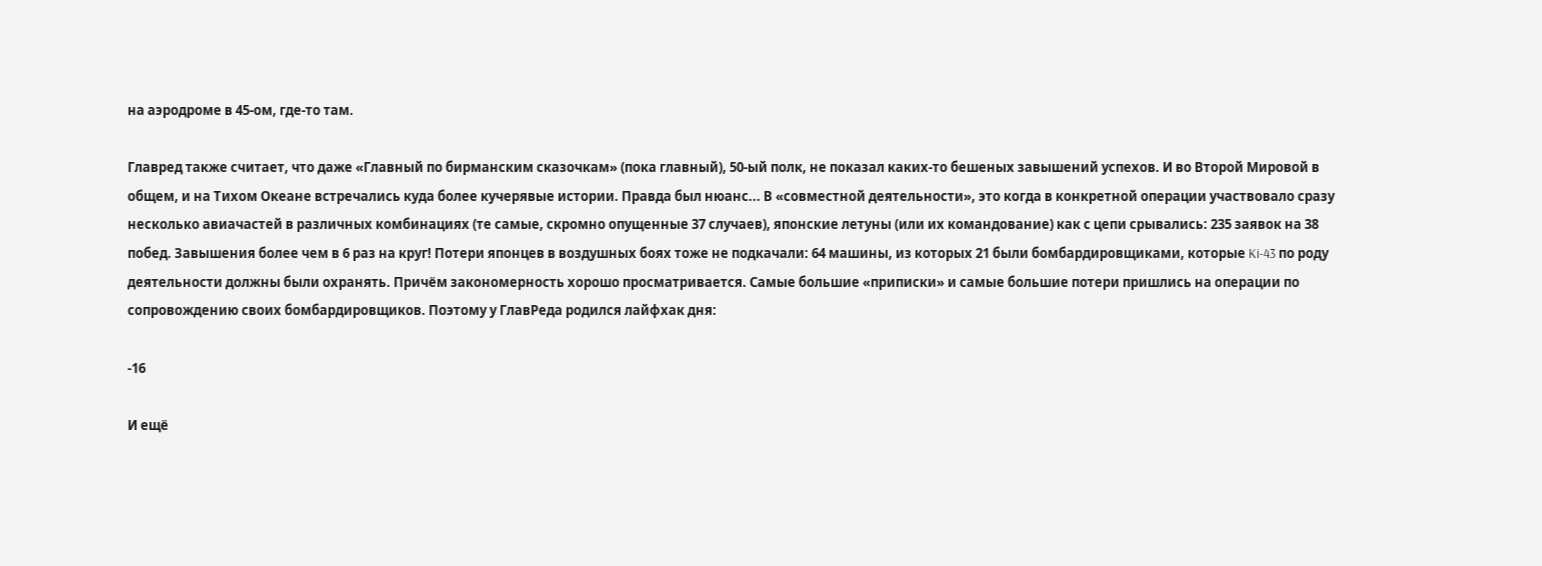на аэродроме в 45-ом, где-то там.

Главред также считает, что даже «Главный по бирманским сказочкам» (пока главный), 50-ый полк, не показал каких-то бешеных завышений успехов. И во Второй Мировой в общем, и на Тихом Океане встречались куда более кучерявые истории. Правда был нюанс... В «совместной деятельности», это когда в конкретной операции участвовало сразу несколько авиачастей в различных комбинациях (те самые, скромно опущенные 37 случаев), японские летуны (или их командование) как с цепи срывались: 235 заявок на 38 побед. Завышения более чем в 6 раз на круг! Потери японцев в воздушных боях тоже не подкачали: 64 машины, из которых 21 были бомбардировщиками, которые Ki-43 по роду деятельности должны были охранять. Причём закономерность хорошо просматривается. Самые большие «приписки» и самые большие потери пришлись на операции по сопровождению своих бомбардировщиков. Поэтому у ГлавРеда родился лайфхак дня:

-16

И ещё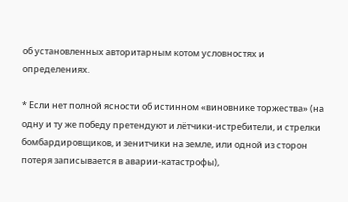об установленных авторитарным котом условностях и определениях.

* Если нет полной ясности об истинном «виновнике торжества» (на одну и ту же победу претендуют и лётчики-истребители, и стрелки бомбардировщиков, и зенитчики на земле, или одной из сторон потеря записывается в аварии-катастрофы),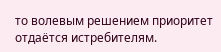то волевым решением приоритет отдаётся истребителям.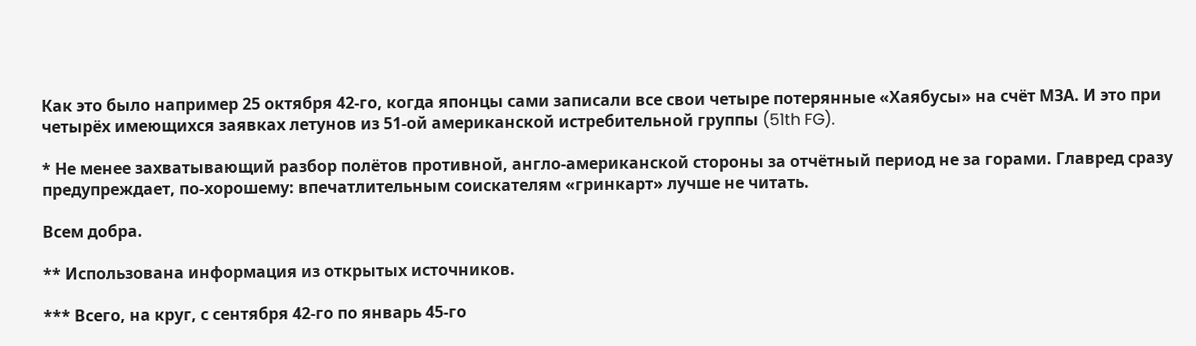Как это было например 25 октября 42-го, когда японцы сами записали все свои четыре потерянные «Хаябусы» на счёт МЗА. И это при четырёх имеющихся заявках летунов из 51-ой американской истребительной группы (51th FG).

* Не менее захватывающий разбор полётов противной, англо-американской стороны за отчётный период не за горами. Главред сразу предупреждает, по-хорошему: впечатлительным соискателям «гринкарт» лучше не читать.

Всем добра.

** Использована информация из открытых источников.

*** Всего, на круг, с сентября 42-го по январь 45-го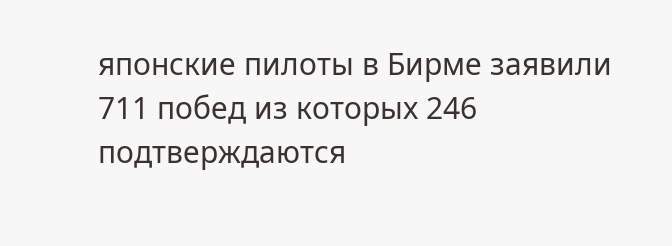японские пилоты в Бирме заявили 711 побед из которых 246 подтверждаются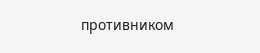противником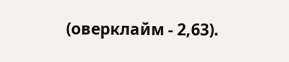(оверклайм - 2,63).